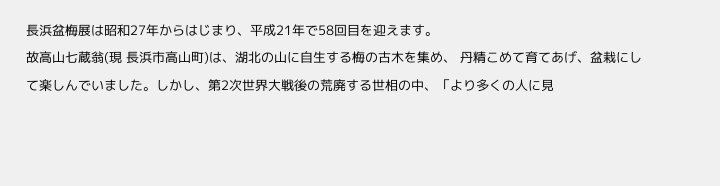長浜盆梅展は昭和27年からはじまり、平成21年で58回目を迎えます。
故高山七蔵翁(現 長浜市高山町)は、湖北の山に自生する梅の古木を集め、 丹精こめて育てあげ、盆栽にして楽しんでいました。しかし、第2次世界大戦後の荒廃する世相の中、「より多くの人に見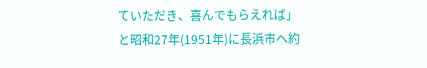ていただき、喜んでもらえれば」と昭和27年(1951年)に長浜市へ約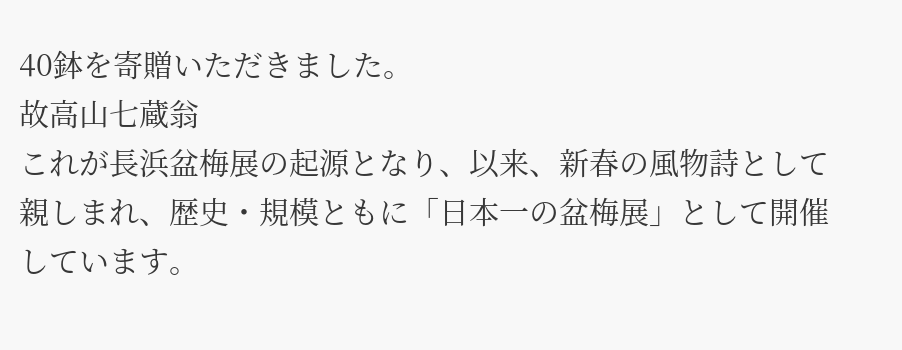40鉢を寄贈いただきました。
故高山七蔵翁
これが長浜盆梅展の起源となり、以来、新春の風物詩として親しまれ、歴史・規模ともに「日本一の盆梅展」として開催しています。